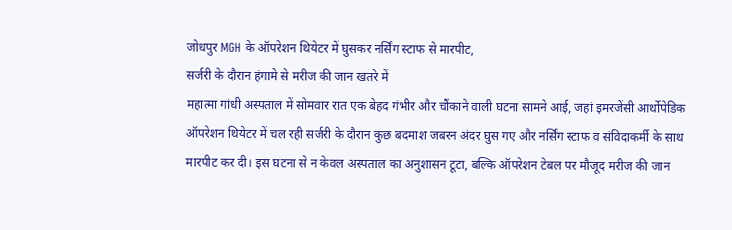जोधपुर MGH के ऑपरेशन थियेटर में घुसकर नर्सिंग स्टाफ से मारपीट,
सर्जरी के दौरान हंगामे से मरीज की जान खतरे में
महात्मा गांधी अस्पताल में सोमवार रात एक बेहद गंभीर और चौंकाने वाली घटना सामने आई, जहां इमरजेंसी आर्थोपेडिक ऑपरेशन थियेटर में चल रही सर्जरी के दौरान कुछ बदमाश जबरन अंदर घुस गए और नर्सिंग स्टाफ व संविदाकर्मी के साथ मारपीट कर दी। इस घटना से न केवल अस्पताल का अनुशासन टूटा, बल्कि ऑपरेशन टेबल पर मौजूद मरीज की जान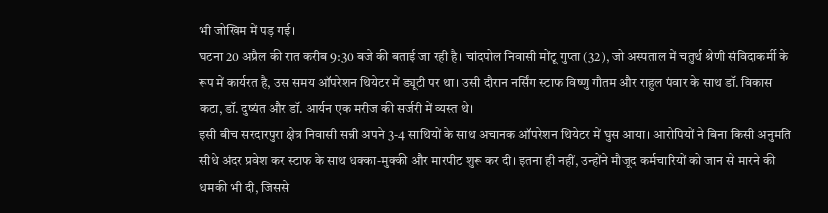भी जोखिम में पड़ गई।
घटना 20 अप्रैल की रात करीब 9:30 बजे की बताई जा रही है। चांदपोल निवासी मोंटू गुप्ता (32), जो अस्पताल में चतुर्थ श्रेणी संविदाकर्मी के रूप में कार्यरत है, उस समय ऑपरेशन थियेटर में ड्यूटी पर था। उसी दौरान नर्सिंग स्टाफ विष्णु गौतम और राहुल पंवार के साथ डॉ. विकास कटा, डॉ. दुष्यंत और डॉ. आर्यन एक मरीज की सर्जरी में व्यस्त थे।
इसी बीच सरदारपुरा क्षेत्र निवासी सन्नी अपने 3-4 साथियों के साथ अचानक ऑपरेशन थियेटर में घुस आया। आरोपियों ने बिना किसी अनुमति सीधे अंदर प्रवेश कर स्टाफ के साथ धक्का-मुक्की और मारपीट शुरू कर दी। इतना ही नहीं, उन्होंने मौजूद कर्मचारियों को जान से मारने की धमकी भी दी, जिससे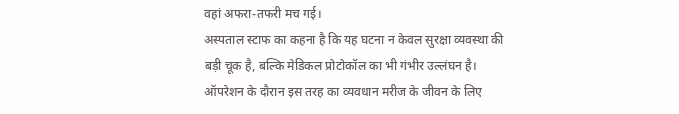वहां अफरा-तफरी मच गई।
अस्पताल स्टाफ का कहना है कि यह घटना न केवल सुरक्षा व्यवस्था की बड़ी चूक है, बल्कि मेडिकल प्रोटोकॉल का भी गंभीर उल्लंघन है। ऑपरेशन के दौरान इस तरह का व्यवधान मरीज के जीवन के लिए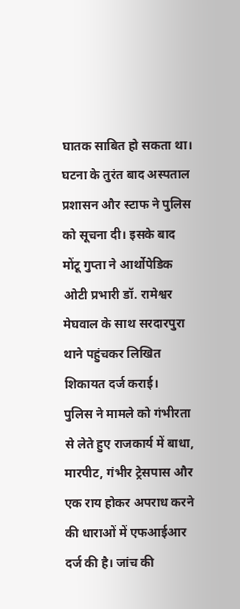घातक साबित हो सकता था।
घटना के तुरंत बाद अस्पताल प्रशासन और स्टाफ ने पुलिस को सूचना दी। इसके बाद मोंटू गुप्ता ने आर्थोपेडिक ओटी प्रभारी डॉ. रामेश्वर मेघवाल के साथ सरदारपुरा थाने पहुंचकर लिखित शिकायत दर्ज कराई।
पुलिस ने मामले को गंभीरता से लेते हुए राजकार्य में बाधा, मारपीट, गंभीर ट्रेसपास और एक राय होकर अपराध करने की धाराओं में एफआईआर दर्ज की है। जांच की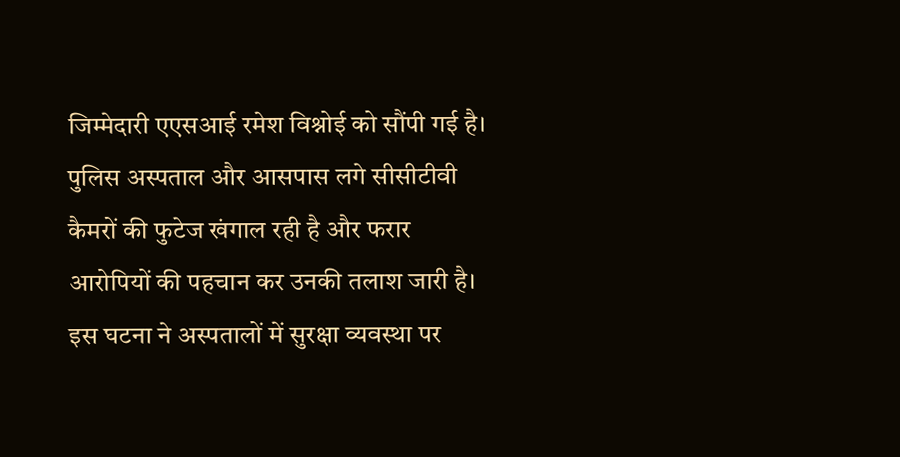जिम्मेदारी एएसआई रमेश विश्नोई को सौंपी गई है। पुलिस अस्पताल और आसपास लगे सीसीटीवी कैमरों की फुटेज खंगाल रही है और फरार आरोपियों की पहचान कर उनकी तलाश जारी है।
इस घटना ने अस्पतालों में सुरक्षा व्यवस्था पर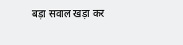बड़ा सवाल खड़ा कर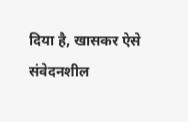दिया है, खासकर ऐसे संवेदनशील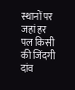स्थानों पर जहां हर पल किसी की जिंदगी दांव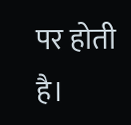पर होती है।